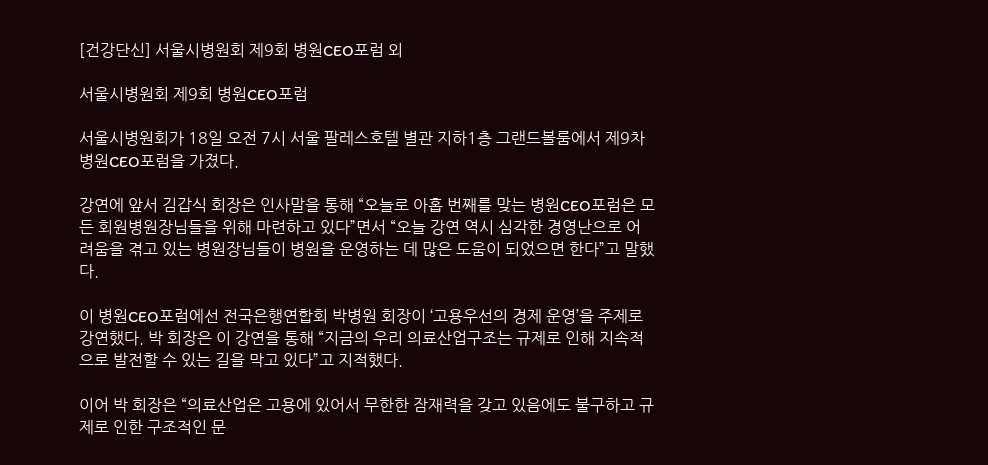[건강단신] 서울시병원회 제9회 병원CEO포럼 외

서울시병원회 제9회 병원CEO포럼

서울시병원회가 18일 오전 7시 서울 팔레스호텔 별관 지하1층 그랜드볼룸에서 제9차 병원CEO포럼을 가졌다.

강연에 앞서 김갑식 회장은 인사말을 통해 “오늘로 아홉 번째를 맞는 병원CEO포럼은 모든 회원병원장님들을 위해 마련하고 있다”면서 “오늘 강연 역시 심각한 경영난으로 어려움을 겪고 있는 병원장님들이 병원을 운영하는 데 많은 도움이 되었으면 한다”고 말했다.

이 병원CEO포럼에선 전국은행연합회 박병원 회장이 ‘고용우선의 경제 운영’을 주제로 강연했다. 박 회장은 이 강연을 통해 “지금의 우리 의료산업구조는 규제로 인해 지속적으로 발전할 수 있는 길을 막고 있다”고 지적했다.

이어 박 회장은 “의료산업은 고용에 있어서 무한한 잠재력을 갖고 있음에도 불구하고 규제로 인한 구조적인 문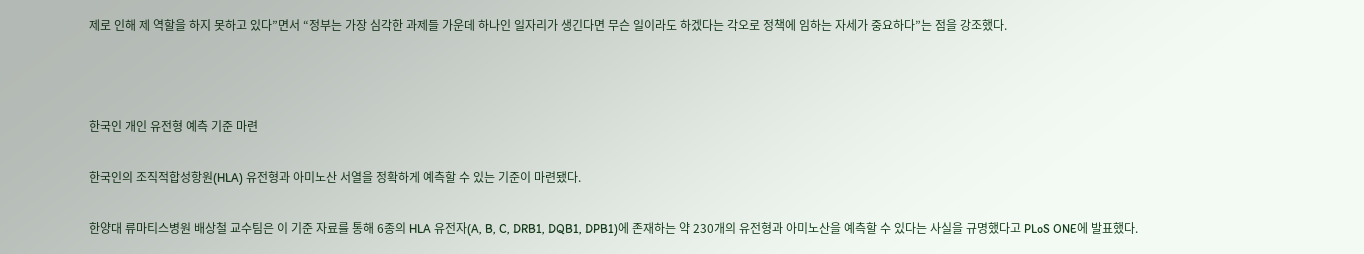제로 인해 제 역할을 하지 못하고 있다”면서 “정부는 가장 심각한 과제들 가운데 하나인 일자리가 생긴다면 무슨 일이라도 하겠다는 각오로 정책에 임하는 자세가 중요하다”는 점을 강조했다.



한국인 개인 유전형 예측 기준 마련

한국인의 조직적합성항원(HLA) 유전형과 아미노산 서열을 정확하게 예측할 수 있는 기준이 마련됐다.

한양대 류마티스병원 배상철 교수팀은 이 기준 자료를 통해 6종의 HLA 유전자(A, B, C, DRB1, DQB1, DPB1)에 존재하는 약 230개의 유전형과 아미노산을 예측할 수 있다는 사실을 규명했다고 PLoS ONE에 발표했다.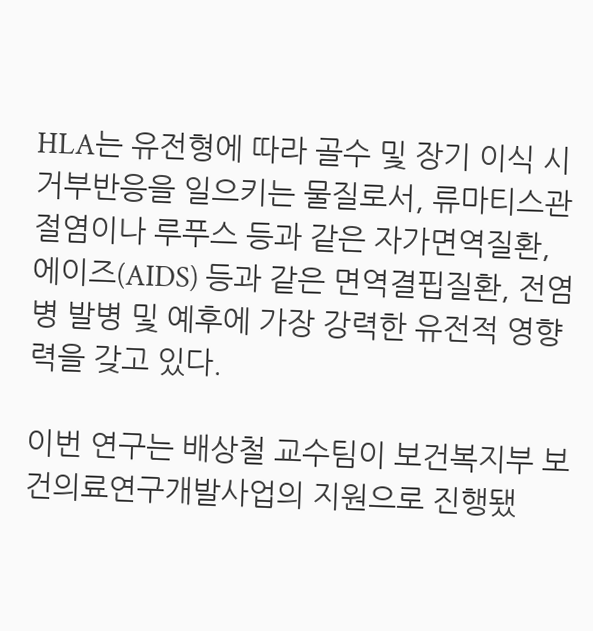HLA는 유전형에 따라 골수 및 장기 이식 시 거부반응을 일으키는 물질로서, 류마티스관절염이나 루푸스 등과 같은 자가면역질환, 에이즈(AIDS) 등과 같은 면역결핍질환, 전염병 발병 및 예후에 가장 강력한 유전적 영향력을 갖고 있다.

이번 연구는 배상철 교수팀이 보건복지부 보건의료연구개발사업의 지원으로 진행됐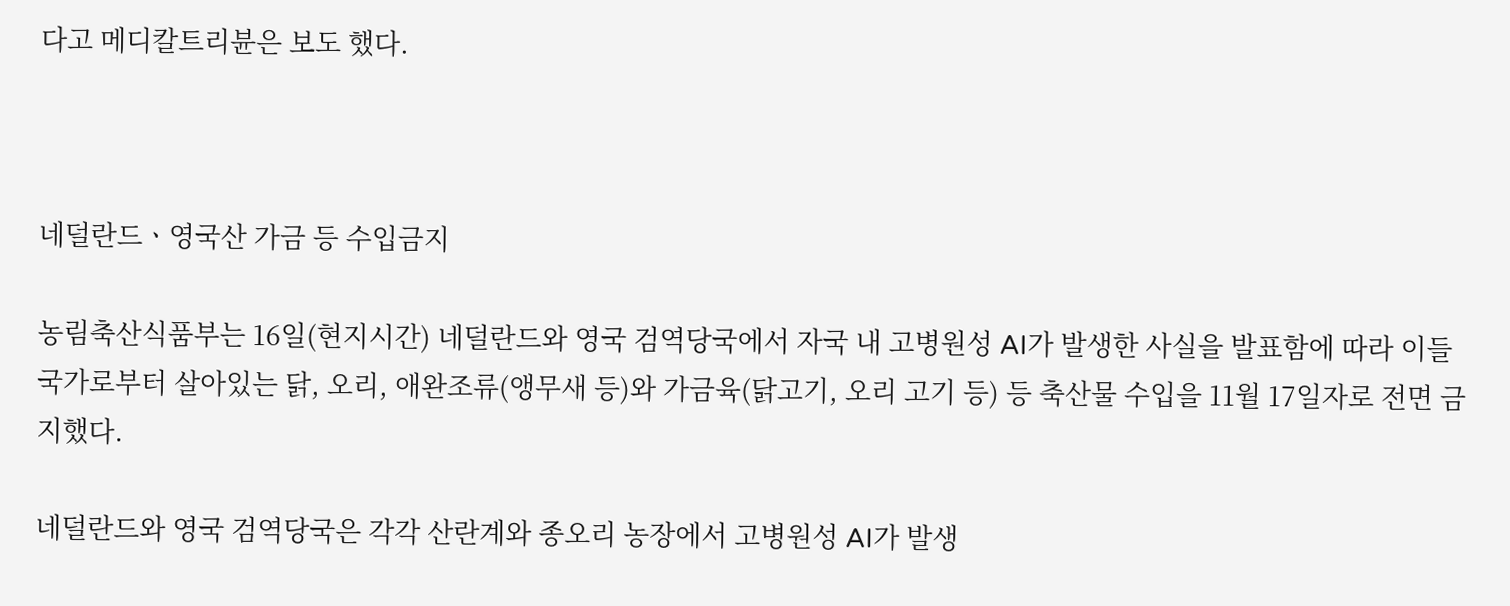다고 메디칼트리뷴은 보도 했다.



네덜란드ㆍ영국산 가금 등 수입금지

농림축산식품부는 16일(현지시간) 네덜란드와 영국 검역당국에서 자국 내 고병원성 AI가 발생한 사실을 발표함에 따라 이들 국가로부터 살아있는 닭, 오리, 애완조류(앵무새 등)와 가금육(닭고기, 오리 고기 등) 등 축산물 수입을 11월 17일자로 전면 금지했다.

네덜란드와 영국 검역당국은 각각 산란계와 종오리 농장에서 고병원성 AI가 발생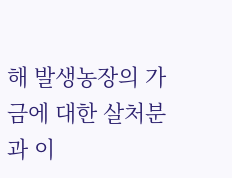해 발생농장의 가금에 대한 살처분과 이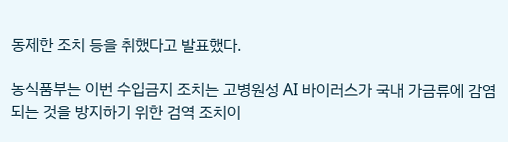동제한 조치 등을 취했다고 발표했다.

농식품부는 이번 수입금지 조치는 고병원성 AI 바이러스가 국내 가금류에 감염되는 것을 방지하기 위한 검역 조치이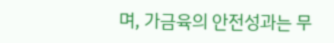며, 가금육의 안전성과는 무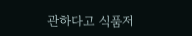관하다고 식품저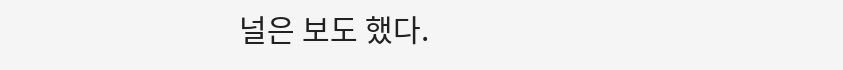널은 보도 했다.